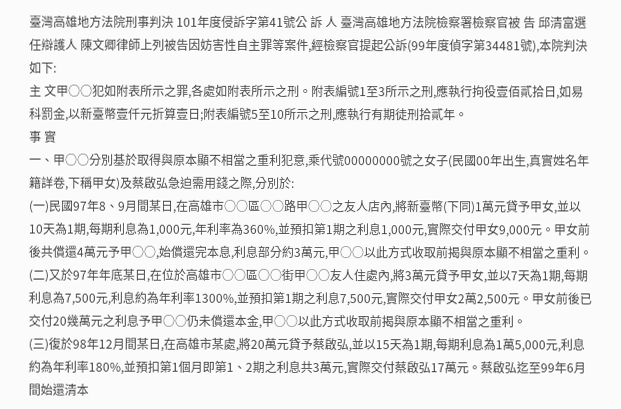臺灣高雄地方法院刑事判決 101年度侵訴字第41號公 訴 人 臺灣高雄地方法院檢察署檢察官被 告 邱清富選任辯護人 陳文卿律師上列被告因妨害性自主罪等案件,經檢察官提起公訴(99年度偵字第34481號),本院判決如下:
主 文甲○○犯如附表所示之罪,各處如附表所示之刑。附表編號1至3所示之刑,應執行拘役壹佰貳拾日,如易科罰金,以新臺幣壹仟元折算壹日;附表編號5至10所示之刑,應執行有期徒刑拾貳年。
事 實
一、甲○○分別基於取得與原本顯不相當之重利犯意,乘代號00000000號之女子(民國00年出生,真實姓名年籍詳卷,下稱甲女)及蔡啟弘急迫需用錢之際,分別於:
(一)民國97年8、9月間某日,在高雄市○○區○○路甲○○之友人店內,將新臺幣(下同)1萬元貸予甲女,並以10天為1期,每期利息為1,000元,年利率為360%,並預扣第1期之利息1,000元,實際交付甲女9,000元。甲女前後共償還4萬元予甲○○,始償還完本息,利息部分約3萬元,甲○○以此方式收取前揭與原本顯不相當之重利。
(二)又於97年年底某日,在位於高雄市○○區○○街甲○○友人住處內,將3萬元貸予甲女,並以7天為1期,每期利息為7,500元,利息約為年利率1300%,並預扣第1期之利息7,500元,實際交付甲女2萬2,500元。甲女前後已交付20幾萬元之利息予甲○○仍未償還本金,甲○○以此方式收取前揭與原本顯不相當之重利。
(三)復於98年12月間某日,在高雄市某處,將20萬元貸予蔡啟弘,並以15天為1期,每期利息為1萬5,000元,利息約為年利率180%,並預扣第1個月即第1、2期之利息共3萬元,實際交付蔡啟弘17萬元。蔡啟弘迄至99年6月間始還清本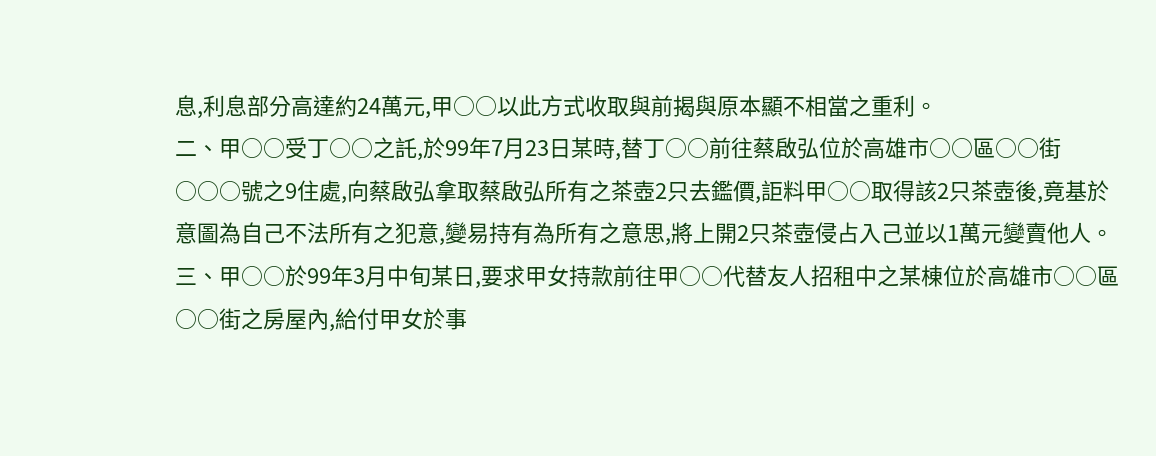息,利息部分高達約24萬元,甲○○以此方式收取與前揭與原本顯不相當之重利。
二、甲○○受丁○○之託,於99年7月23日某時,替丁○○前往蔡啟弘位於高雄市○○區○○街○○○號之9住處,向蔡啟弘拿取蔡啟弘所有之茶壺2只去鑑價,詎料甲○○取得該2只茶壺後,竟基於意圖為自己不法所有之犯意,變易持有為所有之意思,將上開2只茶壺侵占入己並以1萬元變賣他人。
三、甲○○於99年3月中旬某日,要求甲女持款前往甲○○代替友人招租中之某棟位於高雄市○○區○○街之房屋內,給付甲女於事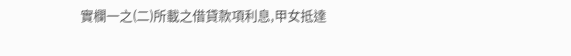實欄一之(二)所載之借貸款項利息,甲女抵達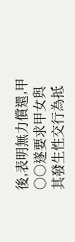後,表明無力償還,甲○○遂要求甲女與其發生性交行為抵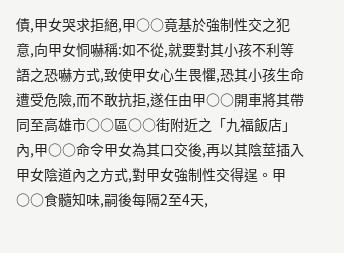債,甲女哭求拒絕,甲○○竟基於強制性交之犯意,向甲女恫嚇稱:如不從,就要對其小孩不利等語之恐嚇方式,致使甲女心生畏懼,恐其小孩生命遭受危險,而不敢抗拒,遂任由甲○○開車將其帶同至高雄市○○區○○街附近之「九福飯店」內,甲○○命令甲女為其口交後,再以其陰莖插入甲女陰道內之方式,對甲女強制性交得逞。甲○○食髓知味,嗣後每隔2至4天,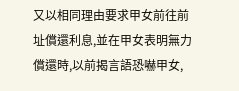又以相同理由要求甲女前往前址償還利息,並在甲女表明無力償還時,以前揭言語恐嚇甲女,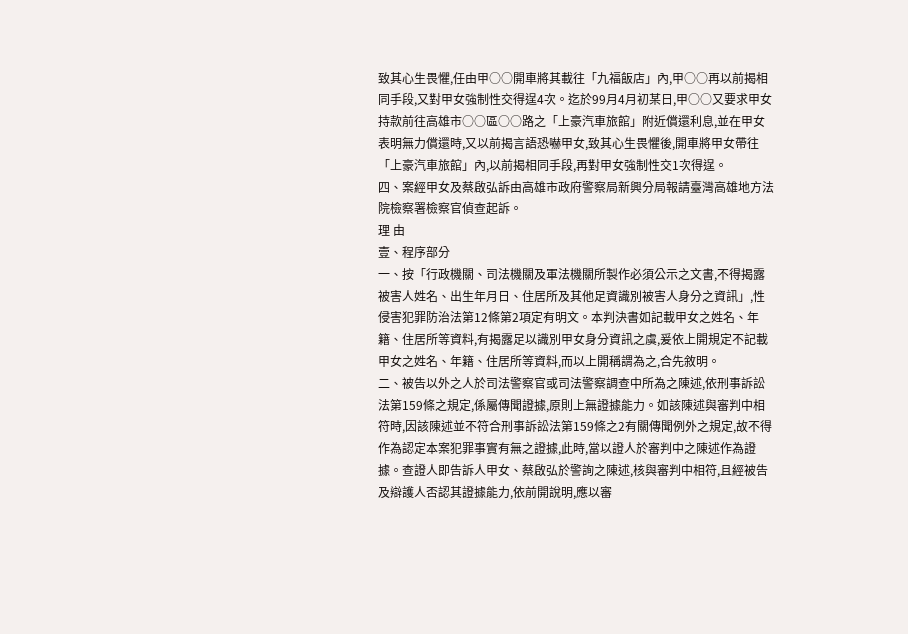致其心生畏懼,任由甲○○開車將其載往「九福飯店」內,甲○○再以前揭相同手段,又對甲女強制性交得逞4次。迄於99月4月初某日,甲○○又要求甲女持款前往高雄市○○區○○路之「上豪汽車旅館」附近償還利息,並在甲女表明無力償還時,又以前揭言語恐嚇甲女,致其心生畏懼後,開車將甲女帶往「上豪汽車旅館」內,以前揭相同手段,再對甲女強制性交1次得逞。
四、案經甲女及蔡啟弘訴由高雄市政府警察局新興分局報請臺灣高雄地方法院檢察署檢察官偵查起訴。
理 由
壹、程序部分
一、按「行政機關、司法機關及軍法機關所製作必須公示之文書,不得揭露被害人姓名、出生年月日、住居所及其他足資識別被害人身分之資訊」,性侵害犯罪防治法第12條第2項定有明文。本判決書如記載甲女之姓名、年籍、住居所等資料,有揭露足以識別甲女身分資訊之虞,爰依上開規定不記載甲女之姓名、年籍、住居所等資料,而以上開稱謂為之,合先敘明。
二、被告以外之人於司法警察官或司法警察調查中所為之陳述,依刑事訴訟法第159條之規定,係屬傳聞證據,原則上無證據能力。如該陳述與審判中相符時,因該陳述並不符合刑事訴訟法第159條之2有關傳聞例外之規定,故不得作為認定本案犯罪事實有無之證據,此時,當以證人於審判中之陳述作為證據。查證人即告訴人甲女、蔡啟弘於警詢之陳述,核與審判中相符,且經被告及辯護人否認其證據能力,依前開說明,應以審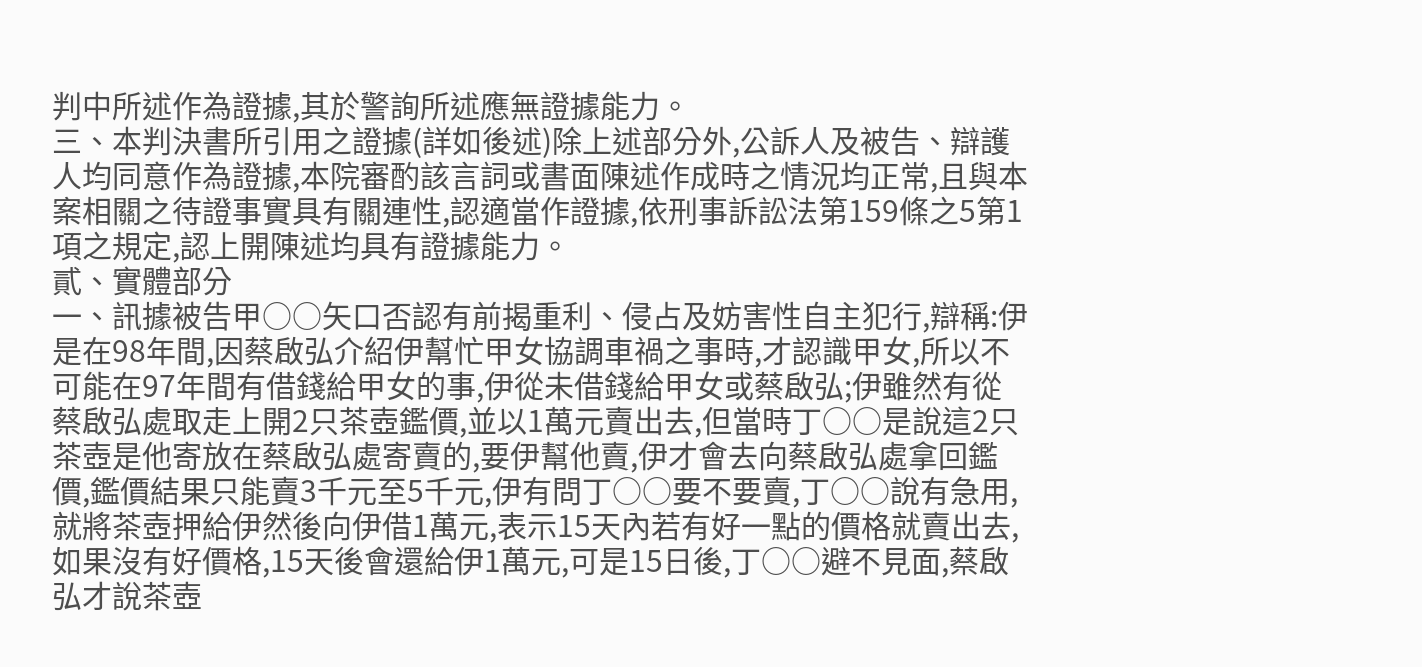判中所述作為證據,其於警詢所述應無證據能力。
三、本判決書所引用之證據(詳如後述)除上述部分外,公訴人及被告、辯護人均同意作為證據,本院審酌該言詞或書面陳述作成時之情況均正常,且與本案相關之待證事實具有關連性,認適當作證據,依刑事訴訟法第159條之5第1項之規定,認上開陳述均具有證據能力。
貳、實體部分
一、訊據被告甲○○矢口否認有前揭重利、侵占及妨害性自主犯行,辯稱:伊是在98年間,因蔡啟弘介紹伊幫忙甲女協調車禍之事時,才認識甲女,所以不可能在97年間有借錢給甲女的事,伊從未借錢給甲女或蔡啟弘;伊雖然有從蔡啟弘處取走上開2只茶壺鑑價,並以1萬元賣出去,但當時丁○○是說這2只茶壺是他寄放在蔡啟弘處寄賣的,要伊幫他賣,伊才會去向蔡啟弘處拿回鑑價,鑑價結果只能賣3千元至5千元,伊有問丁○○要不要賣,丁○○說有急用,就將茶壺押給伊然後向伊借1萬元,表示15天內若有好一點的價格就賣出去,如果沒有好價格,15天後會還給伊1萬元,可是15日後,丁○○避不見面,蔡啟弘才說茶壺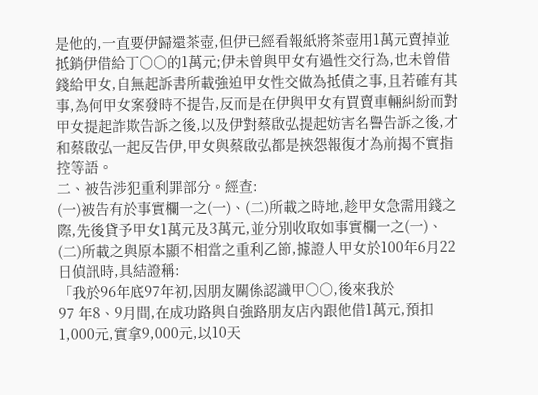是他的,一直要伊歸還茶壺,但伊已經看報紙將茶壺用1萬元賣掉並抵銷伊借給丁○○的1萬元;伊未曾與甲女有過性交行為,也未曾借錢給甲女,自無起訴書所載強迫甲女性交做為抵債之事,且若確有其事,為何甲女案發時不提告,反而是在伊與甲女有買賣車輛糾紛而對甲女提起詐欺告訴之後,以及伊對蔡啟弘提起妨害名譽告訴之後,才和蔡啟弘一起反告伊,甲女與蔡啟弘都是挾怨報復才為前揭不實指控等語。
二、被告涉犯重利罪部分。經查:
(一)被告有於事實欄一之(一)、(二)所載之時地,趁甲女急需用錢之際,先後貸予甲女1萬元及3萬元,並分別收取如事實欄一之(一)、(二)所載之與原本顯不相當之重利乙節,據證人甲女於100年6月22日偵訊時,具結證稱:
「我於96年底97年初,因朋友關係認識甲○○,後來我於
97 年8、9月間,在成功路與自強路朋友店內跟他借1萬元,預扣1,000元,實拿9,000元,以10天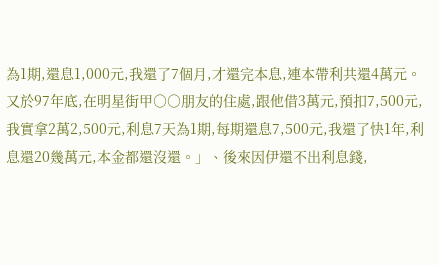為1期,還息1,000元,我還了7個月,才還完本息,連本帶利共還4萬元。又於97年底,在明星街甲○○朋友的住處,跟他借3萬元,預扣7,500元,我實拿2萬2,500元,利息7天為1期,每期還息7,500元,我還了快1年,利息還20幾萬元,本金都還沒還。」、後來因伊還不出利息錢,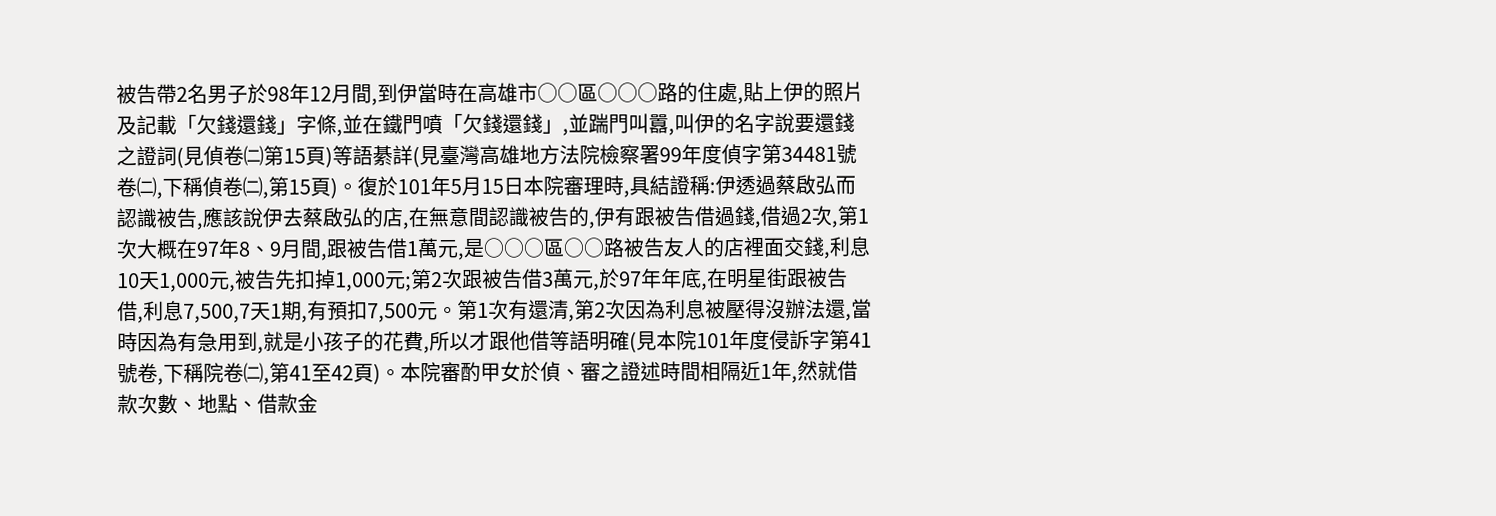被告帶2名男子於98年12月間,到伊當時在高雄市○○區○○○路的住處,貼上伊的照片及記載「欠錢還錢」字條,並在鐵門噴「欠錢還錢」,並踹門叫囂,叫伊的名字說要還錢之證詞(見偵卷㈡第15頁)等語綦詳(見臺灣高雄地方法院檢察署99年度偵字第34481號卷㈡,下稱偵卷㈡,第15頁)。復於101年5月15日本院審理時,具結證稱:伊透過蔡啟弘而認識被告,應該說伊去蔡啟弘的店,在無意間認識被告的,伊有跟被告借過錢,借過2次,第1次大概在97年8、9月間,跟被告借1萬元,是○○○區○○路被告友人的店裡面交錢,利息10天1,000元,被告先扣掉1,000元;第2次跟被告借3萬元,於97年年底,在明星街跟被告借,利息7,500,7天1期,有預扣7,500元。第1次有還清,第2次因為利息被壓得沒辦法還,當時因為有急用到,就是小孩子的花費,所以才跟他借等語明確(見本院101年度侵訴字第41號卷,下稱院卷㈡,第41至42頁)。本院審酌甲女於偵、審之證述時間相隔近1年,然就借款次數、地點、借款金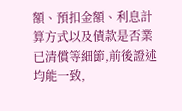額、預扣金額、利息計算方式以及債款是否業已清償等細節,前後證述均能一致,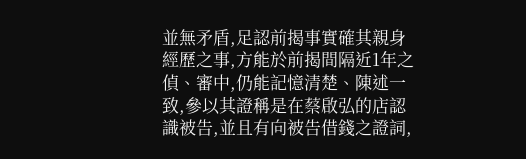並無矛盾,足認前揭事實確其親身經歷之事,方能於前揭間隔近1年之偵、審中,仍能記憶清楚、陳述一致,參以其證稱是在蔡啟弘的店認識被告,並且有向被告借錢之證詞,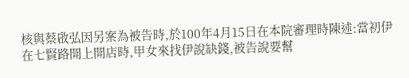核與蔡啟弘因另案為被告時,於100年4月15日在本院審理時陳述:當初伊在七賢路開上開店時,甲女來找伊說缺錢,被告說要幫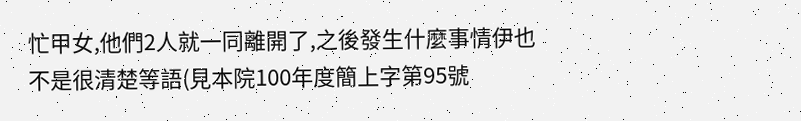忙甲女,他們2人就一同離開了,之後發生什麼事情伊也不是很清楚等語(見本院100年度簡上字第95號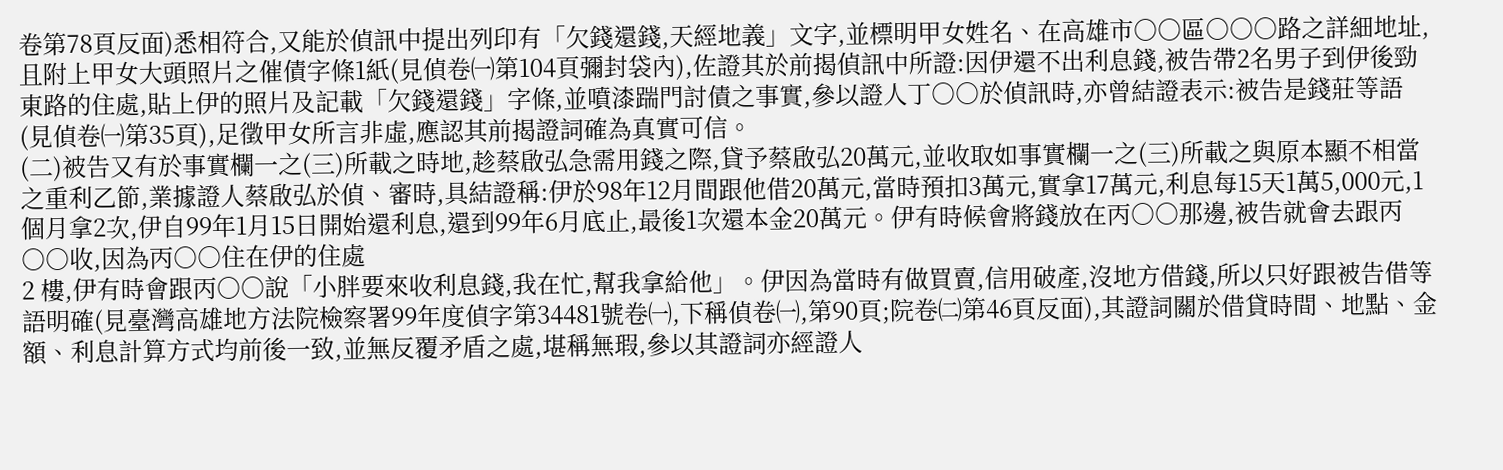卷第78頁反面)悉相符合,又能於偵訊中提出列印有「欠錢還錢,天經地義」文字,並標明甲女姓名、在高雄市○○區○○○路之詳細地址,且附上甲女大頭照片之催債字條1紙(見偵卷㈠第104頁彌封袋內),佐證其於前揭偵訊中所證:因伊還不出利息錢,被告帶2名男子到伊後勁東路的住處,貼上伊的照片及記載「欠錢還錢」字條,並噴漆踹門討債之事實,參以證人丁○○於偵訊時,亦曾結證表示:被告是錢莊等語(見偵卷㈠第35頁),足徵甲女所言非虛,應認其前揭證詞確為真實可信。
(二)被告又有於事實欄一之(三)所載之時地,趁蔡啟弘急需用錢之際,貸予蔡啟弘20萬元,並收取如事實欄一之(三)所載之與原本顯不相當之重利乙節,業據證人蔡啟弘於偵、審時,具結證稱:伊於98年12月間跟他借20萬元,當時預扣3萬元,實拿17萬元,利息每15天1萬5,000元,1個月拿2次,伊自99年1月15日開始還利息,還到99年6月底止,最後1次還本金20萬元。伊有時候會將錢放在丙○○那邊,被告就會去跟丙○○收,因為丙○○住在伊的住處
2 樓,伊有時會跟丙○○說「小胖要來收利息錢,我在忙,幫我拿給他」。伊因為當時有做買賣,信用破產,沒地方借錢,所以只好跟被告借等語明確(見臺灣高雄地方法院檢察署99年度偵字第34481號卷㈠,下稱偵卷㈠,第90頁;院卷㈡第46頁反面),其證詞關於借貸時間、地點、金額、利息計算方式均前後一致,並無反覆矛盾之處,堪稱無瑕,參以其證詞亦經證人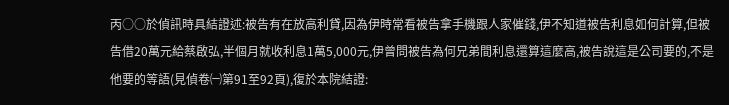丙○○於偵訊時具結證述:被告有在放高利貸,因為伊時常看被告拿手機跟人家催錢,伊不知道被告利息如何計算,但被告借20萬元給蔡啟弘,半個月就收利息1萬5,000元,伊曾問被告為何兄弟間利息還算這麼高,被告說這是公司要的,不是他要的等語(見偵卷㈠第91至92頁),復於本院結證: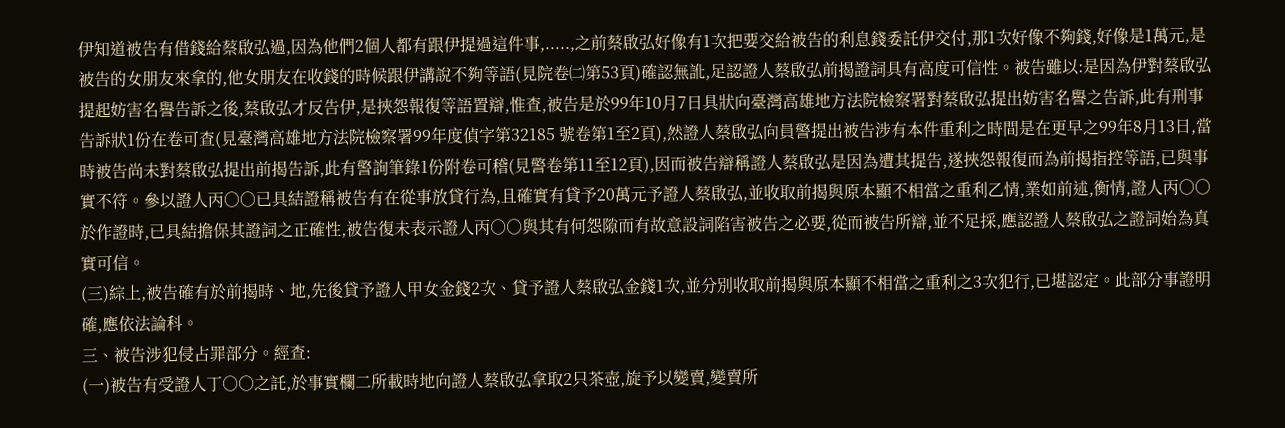伊知道被告有借錢給蔡啟弘過,因為他們2個人都有跟伊提過這件事,.....,之前蔡啟弘好像有1次把要交給被告的利息錢委託伊交付,那1次好像不夠錢,好像是1萬元,是被告的女朋友來拿的,他女朋友在收錢的時候跟伊講說不夠等語(見院卷㈡第53頁)確認無訛,足認證人蔡啟弘前揭證詞具有高度可信性。被告雖以:是因為伊對蔡啟弘提起妨害名譽告訴之後,蔡啟弘才反告伊,是挾怨報復等語置辯,惟查,被告是於99年10月7日具狀向臺灣高雄地方法院檢察署對蔡啟弘提出妨害名譽之告訴,此有刑事告訴狀1份在卷可查(見臺灣高雄地方法院檢察署99年度偵字第32185 號卷第1至2頁),然證人蔡啟弘向員警提出被告涉有本件重利之時間是在更早之99年8月13日,當時被告尚未對蔡啟弘提出前揭告訴,此有警詢筆錄1份附卷可稽(見警卷第11至12頁),因而被告辯稱證人蔡啟弘是因為遭其提告,遂挾怨報復而為前揭指控等語,已與事實不符。參以證人丙○○已具結證稱被告有在從事放貸行為,且確實有貸予20萬元予證人蔡啟弘,並收取前揭與原本顯不相當之重利乙情,業如前述,衡情,證人丙○○於作證時,已具結擔保其證詞之正確性,被告復未表示證人丙○○與其有何怨隙而有故意設詞陷害被告之必要,從而被告所辯,並不足採,應認證人蔡啟弘之證詞始為真實可信。
(三)綜上,被告確有於前揭時、地,先後貸予證人甲女金錢2次、貸予證人蔡啟弘金錢1次,並分別收取前揭與原本顯不相當之重利之3次犯行,已堪認定。此部分事證明確,應依法論科。
三、被告涉犯侵占罪部分。經查:
(一)被告有受證人丁○○之託,於事實欄二所載時地向證人蔡啟弘拿取2只茶壺,旋予以變賣,變賣所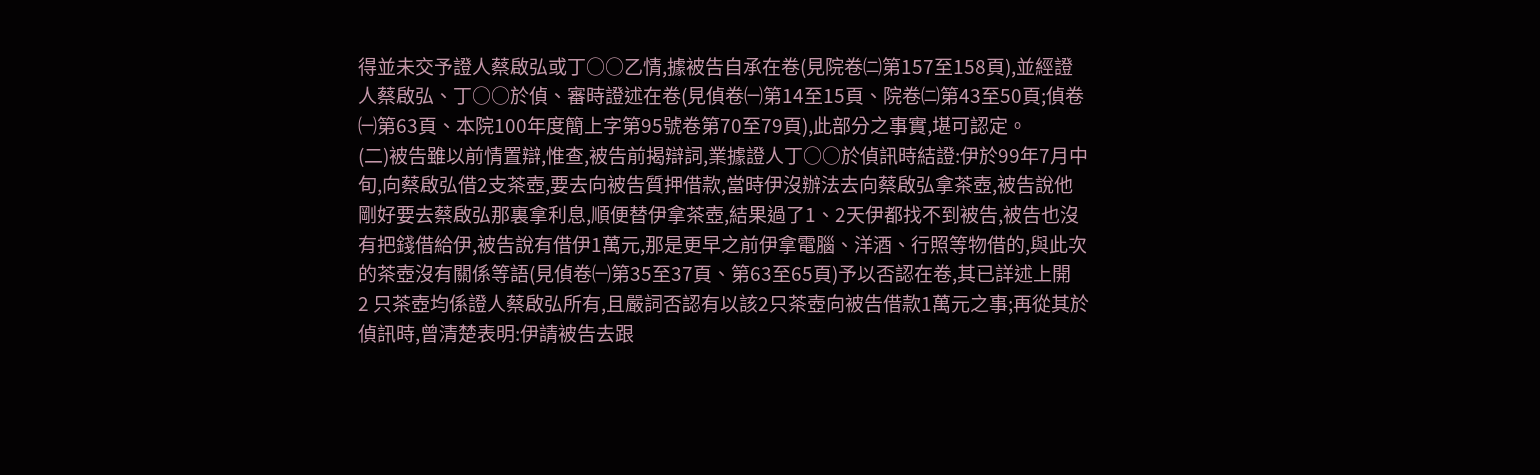得並未交予證人蔡啟弘或丁○○乙情,據被告自承在卷(見院卷㈡第157至158頁),並經證人蔡啟弘、丁○○於偵、審時證述在卷(見偵卷㈠第14至15頁、院卷㈡第43至50頁;偵卷㈠第63頁、本院100年度簡上字第95號卷第70至79頁),此部分之事實,堪可認定。
(二)被告雖以前情置辯,惟查,被告前揭辯詞,業據證人丁○○於偵訊時結證:伊於99年7月中旬,向蔡啟弘借2支茶壺,要去向被告質押借款,當時伊沒辦法去向蔡啟弘拿茶壺,被告說他剛好要去蔡啟弘那裏拿利息,順便替伊拿茶壺,結果過了1、2天伊都找不到被告,被告也沒有把錢借給伊,被告說有借伊1萬元,那是更早之前伊拿電腦、洋酒、行照等物借的,與此次的茶壺沒有關係等語(見偵卷㈠第35至37頁、第63至65頁)予以否認在卷,其已詳述上開
2 只茶壺均係證人蔡啟弘所有,且嚴詞否認有以該2只茶壺向被告借款1萬元之事;再從其於偵訊時,曾清楚表明:伊請被告去跟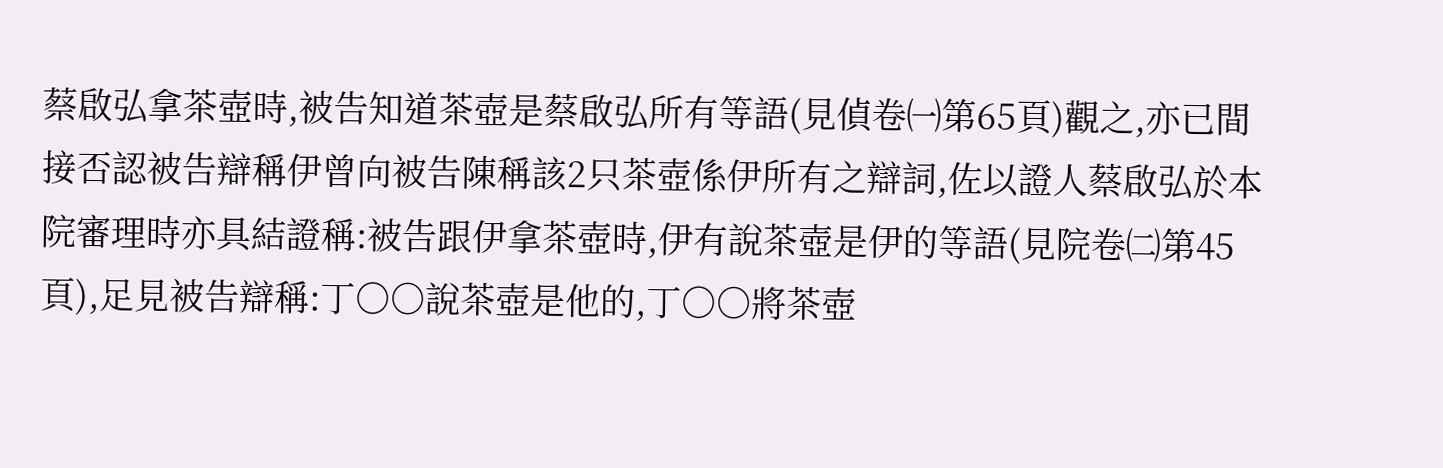蔡啟弘拿茶壺時,被告知道茶壺是蔡啟弘所有等語(見偵卷㈠第65頁)觀之,亦已間接否認被告辯稱伊曾向被告陳稱該2只茶壺係伊所有之辯詞,佐以證人蔡啟弘於本院審理時亦具結證稱:被告跟伊拿茶壺時,伊有說茶壺是伊的等語(見院卷㈡第45頁),足見被告辯稱:丁○○說茶壺是他的,丁○○將茶壺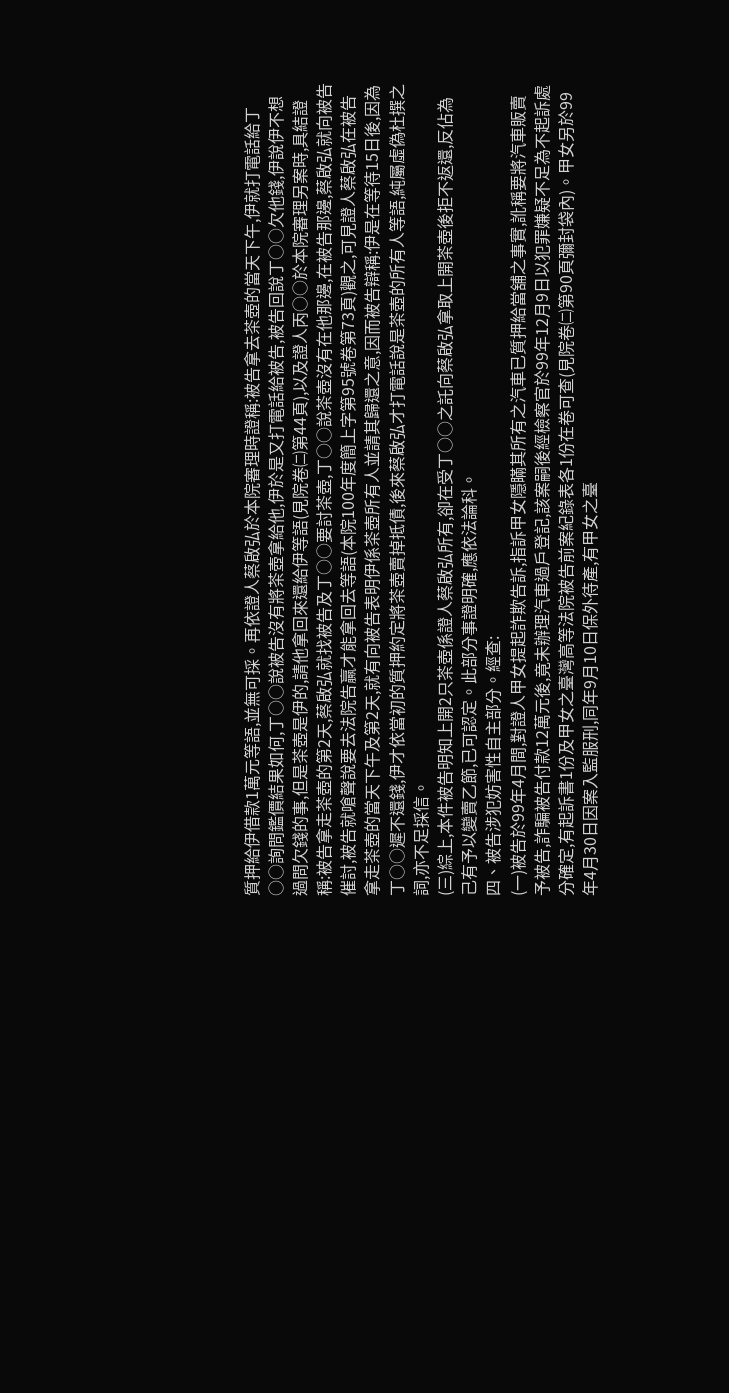質押給伊借款1萬元等語,並無可採。再依證人蔡啟弘於本院審理時證稱:被告拿去茶壺的當天下午,伊就打電話給丁○○詢問鑑價結果如何,丁○○說被告沒有將茶壺拿給他,伊於是又打電話給被告,被告回說丁○○欠他錢,伊說伊不想過問欠錢的事,但是茶壺是伊的,請他拿回來還給伊等語(見院卷㈡第44頁),以及證人丙○○於本院審理另案時,具結證稱:被告拿走茶壺的第2天,蔡啟弘就找被告及丁○○要討茶壺,丁○○說茶壺沒有在他那邊,在被告那邊,蔡啟弘就向被告催討,被告就嗆聲說要去法院告贏才能拿回去等語(本院100年度簡上字第95號卷第73頁)觀之,可見證人蔡啟弘在被告拿走茶壺的當天下午及第2天,就有向被告表明伊係茶壺所有人並請其歸還之意,因而被告辯稱:伊是在等待15日後,因為丁○○遲不還錢,伊才依當初的質押約定將茶壺賣掉抵債,後來蔡啟弘才打電話說是茶壺的所有人等語,純屬虛偽杜撰之詞,亦不足採信。
(三)綜上,本件被告明知上開2只茶壺係證人蔡啟弘所有,卻在受丁○○之託向蔡啟弘拿取上開茶壺後拒不返還,反佔為己有予以變賣乙節,已可認定。此部分事證明確,應依法論科。
四、被告涉犯妨害性自主部分。經查:
(一)被告於99年4月間,對證人甲女提起詐欺告訴,指訴甲女隱瞞其所有之汽車已質押給當舖之事實,訛稱要將汽車販賣予被告,詐騙被告付款12萬元後,竟未辦理汽車過戶登記,該案嗣後經檢察官於99年12月9日以犯罪嫌疑不足為不起訴處分確定,有起訴書1份及甲女之臺灣高等法院被告前案紀錄表各1份在卷可查(見院卷㈡第90頁彌封袋內)。甲女另於99年4月30日因案入監服刑,同年9月10日保外待產,有甲女之臺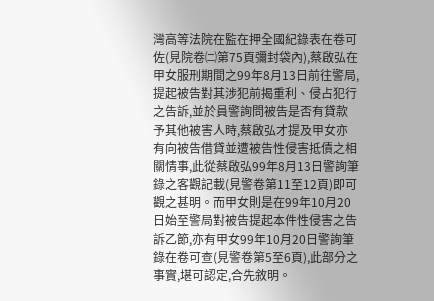灣高等法院在監在押全國紀錄表在卷可佐(見院卷㈡第75頁彌封袋內),蔡啟弘在甲女服刑期間之99年8月13日前往警局,提起被告對其涉犯前揭重利、侵占犯行之告訴,並於員警詢問被告是否有貸款予其他被害人時,蔡啟弘才提及甲女亦有向被告借貸並遭被告性侵害抵債之相關情事,此從蔡啟弘99年8月13日警詢筆錄之客觀記載(見警卷第11至12頁)即可觀之甚明。而甲女則是在99年10月20日始至警局對被告提起本件性侵害之告訴乙節,亦有甲女99年10月20日警詢筆錄在卷可查(見警卷第5至6頁),此部分之事實,堪可認定,合先敘明。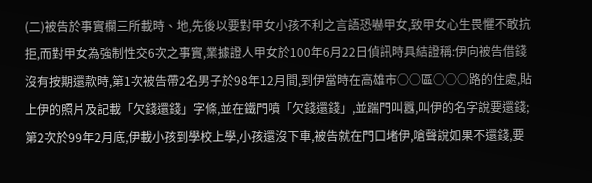(二)被告於事實欄三所載時、地,先後以要對甲女小孩不利之言語恐嚇甲女,致甲女心生畏懼不敢抗拒,而對甲女為強制性交6次之事實,業據證人甲女於100年6月22日偵訊時具結證稱:伊向被告借錢沒有按期還款時,第1次被告帶2名男子於98年12月間,到伊當時在高雄市○○區○○○路的住處,貼上伊的照片及記載「欠錢還錢」字條,並在鐵門噴「欠錢還錢」,並踹門叫囂,叫伊的名字說要還錢;第2次於99年2月底,伊載小孩到學校上學,小孩還沒下車,被告就在門口堵伊,嗆聲說如果不還錢,要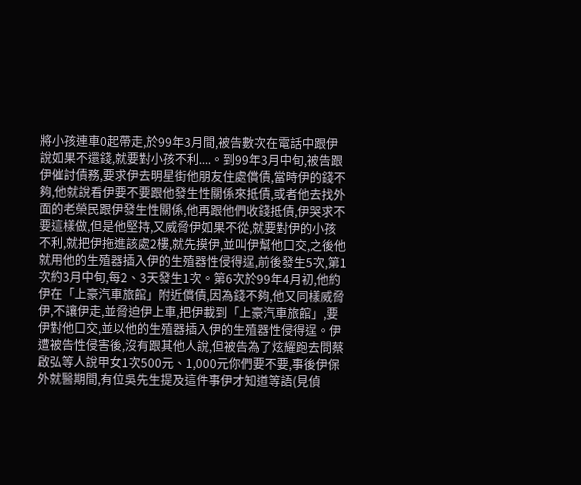將小孩連車0起帶走,於99年3月間,被告數次在電話中跟伊說如果不還錢,就要對小孩不利....。到99年3月中旬,被告跟伊催討債務,要求伊去明星街他朋友住處償債,當時伊的錢不夠,他就說看伊要不要跟他發生性關係來抵債,或者他去找外面的老榮民跟伊發生性關係,他再跟他們收錢抵債,伊哭求不要這樣做,但是他堅持,又威脅伊如果不從,就要對伊的小孩不利,就把伊拖進該處2樓,就先摸伊,並叫伊幫他口交,之後他就用他的生殖器插入伊的生殖器性侵得逞,前後發生5次,第1次約3月中旬,每2、3天發生1次。第6次於99年4月初,他約伊在「上豪汽車旅館」附近償債,因為錢不夠,他又同樣威脅伊,不讓伊走,並脅迫伊上車,把伊載到「上豪汽車旅館」,要伊對他口交,並以他的生殖器插入伊的生殖器性侵得逞。伊遭被告性侵害後,沒有跟其他人說,但被告為了炫耀跑去問蔡啟弘等人說甲女1次500元、1,000元你們要不要,事後伊保外就醫期間,有位吳先生提及這件事伊才知道等語(見偵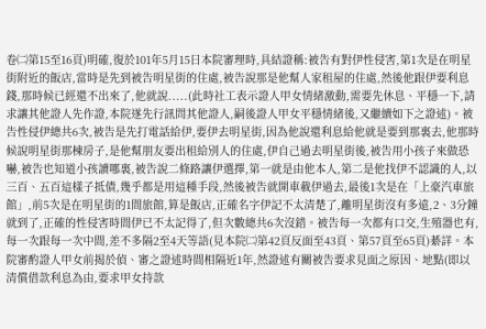卷㈡第15至16頁)明確,復於101年5月15日本院審理時,具結證稱:被告有對伊性侵害,第1次是在明星街附近的飯店,當時是先到被告明星街的住處,被告說那是他幫人家租屋的住處,然後他跟伊要利息錢,那時候已經還不出來了,他就說.....(此時社工表示證人甲女情緒激動,需要先休息、平穩一下,請求讓其他證人先作證,本院遂先行訊問其他證人,嗣後證人甲女平穩情緒後,又繼續如下之證述)。被告性侵伊總共6次,被告是先打電話給伊,要伊去明星街,因為他說還利息給他就是要到那裏去,他那時候說明星街那棟房子,是他幫朋友要出租給別人的住處,伊自己過去明星街後,被告用小孩子來做恐嚇,被告也知道小孩讀哪裏,被告說二條路讓伊選擇,第一就是由他本人,第二是他找伊不認識的人,以三百、五百這樣子抵債,幾乎都是用這種手段,然後被告就開車載伊過去,最後1次是在「上豪汽車旅館」,前5次是在明星街的1間旅館,算是飯店,正確名字伊記不太清楚了,離明星街沒有多遠,2、3分鐘就到了,正確的性侵害時間伊已不太記得了,但次數總共6次沒錯。被告每一次都有口交,生殖器也有,每一次跟每一次中間,差不多隔2至4天等語(見本院㈡第42頁反面至43頁、第57頁至65頁)綦詳。本院審酌證人甲女前揭於偵、審之證述時間相隔近1年,然證述有關被告要求見面之原因、地點(即以清償借款利息為由,要求甲女持款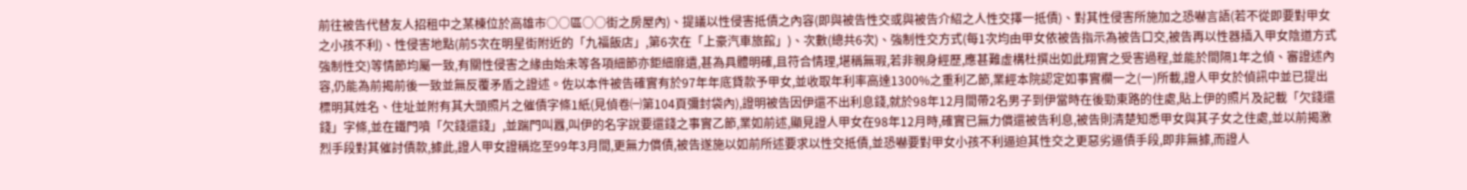前往被告代替友人招租中之某棟位於高雄市○○區○○街之房屋內)、提議以性侵害抵債之內容(即與被告性交或與被告介紹之人性交擇一抵債)、對其性侵害所施加之恐嚇言語(若不從即要對甲女之小孩不利)、性侵害地點(前5次在明星街附近的「九福飯店」,第6次在「上豪汽車旅館」)、次數(總共6次)、強制性交方式(每1次均由甲女依被告指示為被告口交,被告再以性器插入甲女陰道方式強制性交)等情節均屬一致,有關性侵害之緣由始未等各項細節亦鉅細靡遺,甚為具體明確,且符合情理,堪稱無瑕,若非親身經歷,應甚難虛構杜撰出如此翔實之受害過程,並能於間隔1年之偵、審證述內容,仍能為前揭前後一致並無反覆矛盾之證述。佐以本件被告確實有於97年年底貸款予甲女,並收取年利率高達1300%之重利乙節,業經本院認定如事實欄一之(一)所載,證人甲女於偵訊中並已提出標明其姓名、住址並附有其大頭照片之催債字條1紙(見偵卷㈠第104頁彌封袋內),證明被告因伊還不出利息錢,就於98年12月間帶2名男子到伊當時在後勁東路的住處,貼上伊的照片及記載「欠錢還錢」字條,並在鐵門噴「欠錢還錢」,並踹門叫囂,叫伊的名字說要還錢之事實乙節,業如前述,顯見證人甲女在98年12月時,確實已無力償還被告利息,被告則清楚知悉甲女與其子女之住處,並以前揭激烈手段對其催討債款,據此,證人甲女證稱迄至99年3月間,更無力償債,被告遂施以如前所述要求以性交抵債,並恐嚇要對甲女小孩不利逼迫其性交之更惡劣逼債手段,即非無據,而證人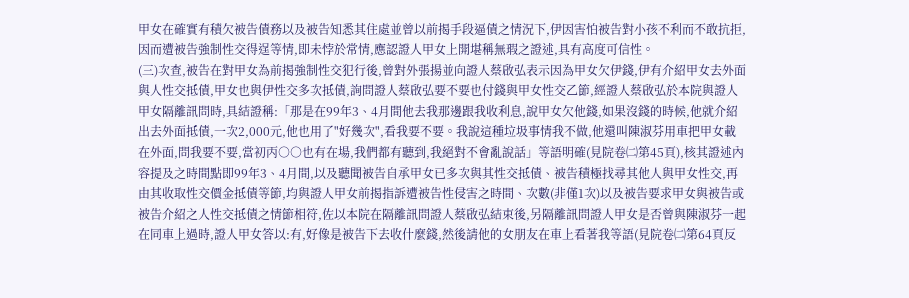甲女在確實有積欠被告債務以及被告知悉其住處並曾以前揭手段逼債之情況下,伊因害怕被告對小孩不利而不敢抗拒,因而遭被告強制性交得逞等情,即未悖於常情,應認證人甲女上開堪稱無瑕之證述,具有高度可信性。
(三)次查,被告在對甲女為前揭強制性交犯行後,曾對外張揚並向證人蔡啟弘表示因為甲女欠伊錢,伊有介紹甲女去外面與人性交抵債,甲女也與伊性交多次抵債,詢問證人蔡啟弘要不要也付錢與甲女性交乙節,經證人蔡啟弘於本院與證人甲女隔離訊問時,具結證稱:「那是在99年3、4月間他去我那邊跟我收利息,說甲女欠他錢,如果沒錢的時候,他就介紹出去外面抵債,一次2,000元,他也用了"好幾次",看我要不要。我說這種垃圾事情我不做,他還叫陳淑芬用車把甲女載在外面,問我要不要,當初丙○○也有在場,我們都有聽到,我絕對不會亂說話」等語明確(見院卷㈡第45頁),核其證述內容提及之時間點即99年3、4月間,以及聽聞被告自承甲女已多次與其性交抵債、被告積極找尋其他人與甲女性交,再由其收取性交價金抵債等節,均與證人甲女前揭指訴遭被告性侵害之時間、次數(非僅1次)以及被告要求甲女與被告或被告介紹之人性交抵債之情節相符,佐以本院在隔離訊問證人蔡啟弘結束後,另隔離訊問證人甲女是否曾與陳淑芬一起在同車上過時,證人甲女答以:有,好像是被告下去收什麼錢,然後請他的女朋友在車上看著我等語(見院卷㈡第64頁反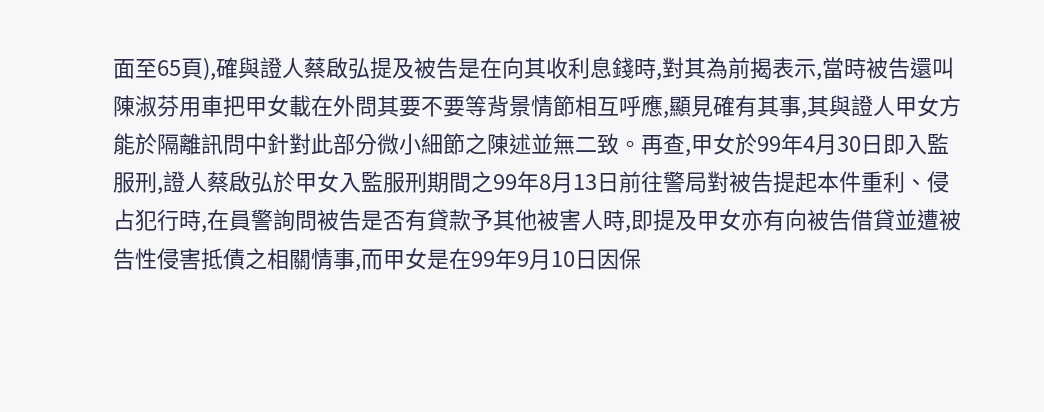面至65頁),確與證人蔡啟弘提及被告是在向其收利息錢時,對其為前揭表示,當時被告還叫陳淑芬用車把甲女載在外問其要不要等背景情節相互呼應,顯見確有其事,其與證人甲女方能於隔離訊問中針對此部分微小細節之陳述並無二致。再查,甲女於99年4月30日即入監服刑,證人蔡啟弘於甲女入監服刑期間之99年8月13日前往警局對被告提起本件重利、侵占犯行時,在員警詢問被告是否有貸款予其他被害人時,即提及甲女亦有向被告借貸並遭被告性侵害抵債之相關情事,而甲女是在99年9月10日因保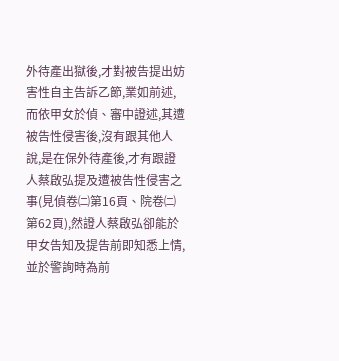外待產出獄後,才對被告提出妨害性自主告訴乙節,業如前述,而依甲女於偵、審中證述,其遭被告性侵害後,沒有跟其他人說,是在保外待產後,才有跟證人蔡啟弘提及遭被告性侵害之事(見偵卷㈡第16頁、院卷㈡第62頁),然證人蔡啟弘卻能於甲女告知及提告前即知悉上情,並於警詢時為前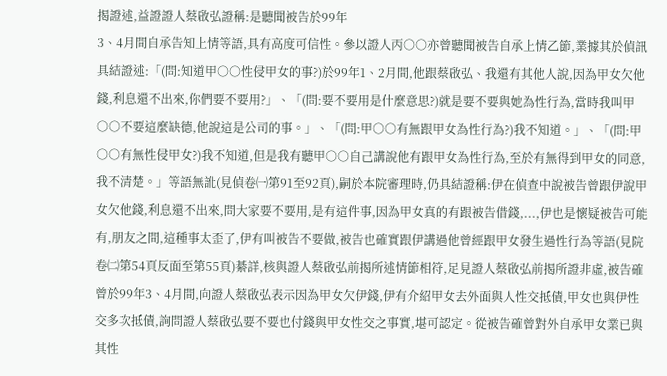揭證述,益證證人蔡啟弘證稱:是聽聞被告於99年
3、4月間自承告知上情等語,具有高度可信性。參以證人丙○○亦曾聽聞被告自承上情乙節,業據其於偵訊具結證述:「(問:知道甲○○性侵甲女的事?)於99年1、2月間,他跟蔡啟弘、我還有其他人說,因為甲女欠他錢,利息還不出來,你們要不要用?」、「(問:要不要用是什麼意思?)就是要不要與她為性行為,當時我叫甲○○不要這麼缺德,他說這是公司的事。」、「(問:甲○○有無跟甲女為性行為?)我不知道。」、「(問:甲○○有無性侵甲女?)我不知道,但是我有聽甲○○自己講說他有跟甲女為性行為,至於有無得到甲女的同意,我不清楚。」等語無訛(見偵卷㈠第91至92頁),嗣於本院審理時,仍具結證稱:伊在偵查中說被告曾跟伊說甲女欠他錢,利息還不出來,問大家要不要用,是有這件事,因為甲女真的有跟被告借錢,...,伊也是懷疑被告可能有,朋友之間,這種事太歪了,伊有叫被告不要做,被告也確實跟伊講過他曾經跟甲女發生過性行為等語(見院卷㈡第54頁反面至第55頁)綦詳,核與證人蔡啟弘前揭所述情節相符,足見證人蔡啟弘前揭所證非虛,被告確曾於99年3、4月間,向證人蔡啟弘表示因為甲女欠伊錢,伊有介紹甲女去外面與人性交抵債,甲女也與伊性交多次抵債,詢問證人蔡啟弘要不要也付錢與甲女性交之事實,堪可認定。從被告確曾對外自承甲女業已與其性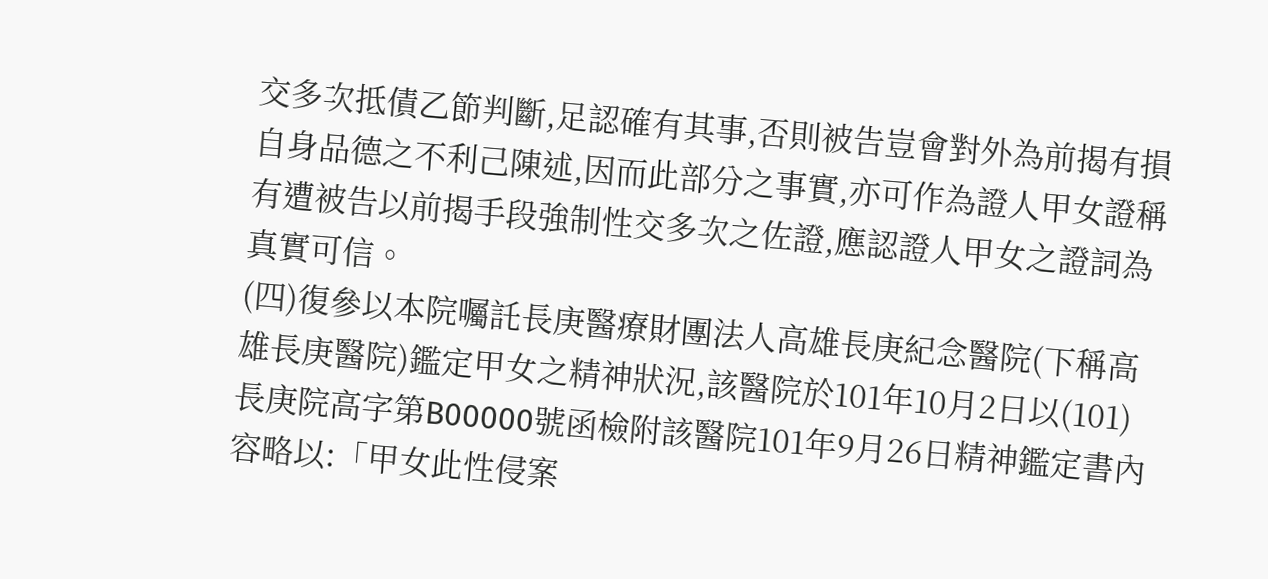交多次抵債乙節判斷,足認確有其事,否則被告豈會對外為前揭有損自身品德之不利己陳述,因而此部分之事實,亦可作為證人甲女證稱有遭被告以前揭手段強制性交多次之佐證,應認證人甲女之證詞為真實可信。
(四)復參以本院囑託長庚醫療財團法人高雄長庚紀念醫院(下稱高雄長庚醫院)鑑定甲女之精神狀況,該醫院於101年10月2日以(101) 長庚院高字第B00000號函檢附該醫院101年9月26日精神鑑定書內容略以:「甲女此性侵案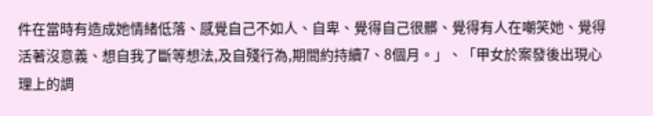件在當時有造成她情緒低落、感覺自己不如人、自卑、覺得自己很髒、覺得有人在嘲笑她、覺得活著沒意義、想自我了斷等想法,及自殘行為,期間約持續7、8個月。」、「甲女於案發後出現心理上的調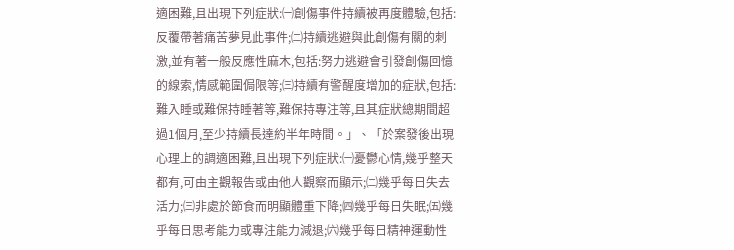適困難,且出現下列症狀:㈠創傷事件持續被再度體驗,包括:反覆帶著痛苦夢見此事件;㈡持續逃避與此創傷有關的刺激,並有著一般反應性麻木,包括:努力逃避會引發創傷回憶的線索,情感範圍侷限等;㈢持續有警醒度增加的症狀,包括:難入睡或難保持睡著等,難保持專注等,且其症狀總期間超過1個月,至少持續長達約半年時間。」、「於案發後出現心理上的調適困難,且出現下列症狀:㈠憂鬱心情,幾乎整天都有,可由主觀報告或由他人觀察而顯示;㈡幾乎每日失去活力;㈢非處於節食而明顯體重下降;㈣幾乎每日失眠;㈤幾乎每日思考能力或專注能力減退;㈥幾乎每日精神運動性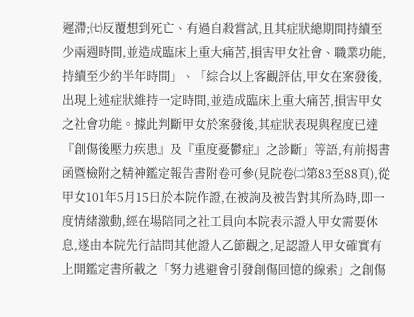遲滯;㈦反覆想到死亡、有過自殺嘗試,且其症狀總期間持續至少兩週時間,並造成臨床上重大痛苦,損害甲女社會、職業功能,持續至少約半年時間」、「綜合以上客觀評估,甲女在案發後,出現上述症狀維持一定時間,並造成臨床上重大痛苦,損害甲女之社會功能。據此判斷甲女於案發後,其症狀表現與程度已達『創傷後壓力疾患』及『重度憂鬱症』之診斷」等語,有前揭書函暨檢附之精神鑑定報告書附卷可參(見院卷㈡第83至88頁),從甲女101年5月15日於本院作證,在被詢及被告對其所為時,即一度情緒激動,經在場陪同之社工員向本院表示證人甲女需要休息,遂由本院先行詰問其他證人乙節觀之,足認證人甲女確實有上開鑑定書所載之「努力逃避會引發創傷回憶的線索」之創傷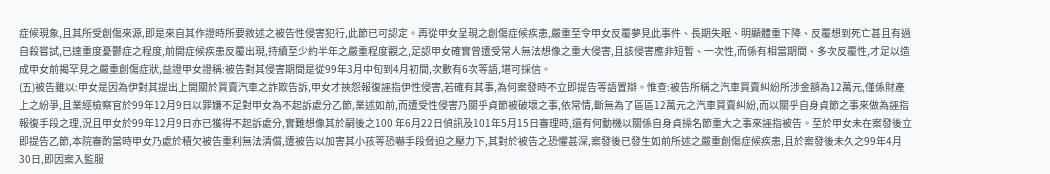症候現象,且其所受創傷來源,即是來自其作證時所要敘述之被告性侵害犯行,此節已可認定。再從甲女呈現之創傷症候疾患,嚴重至令甲女反覆夢見此事件、長期失眠、明顯體重下降、反覆想到死亡甚且有過自殺嘗試,已達重度憂鬱症之程度,前開症候疾患反覆出現,持續至少約半年之嚴重程度觀之,足認甲女確實曾遭受常人無法想像之重大侵害,且該侵害應非短暫、一次性,而係有相當期間、多次反覆性,才足以造成甲女前揭罕見之嚴重創傷症狀,益證甲女證稱:被告對其侵害期間是從99年3月中旬到4月初間,次數有6次等語,堪可採信。
(五)被告雖以:甲女是因為伊對其提出上開關於買賣汽車之詐欺告訴,甲女才挾怨報復誣指伊性侵害,若確有其事,為何案發時不立即提告等語置辯。惟查:被告所稱之汽車買賣糾紛所涉金額為12萬元,僅係財產上之紛爭,且業經檢察官於99年12月9日以罪嫌不足對甲女為不起訴處分乙節,業述如前,而遭受性侵害乃關乎貞節被破壞之事,依常情,斷無為了區區12萬元之汽車買賣糾紛,而以關乎自身貞節之事來做為誣指報復手段之理,況且甲女於99年12月9日亦已獲得不起訴處分,實難想像其於嗣後之100 年6月22日偵訊及101年5月15日審理時,還有何動機以關係自身貞操名節重大之事來誣指被告。至於甲女未在案發後立即提告乙節,本院審酌當時甲女乃處於積欠被告重利無法清償,遭被告以加害其小孩等恐嚇手段脅迫之壓力下,其對於被告之恐懼甚深,案發後已發生如前所述之嚴重創傷症候疾患,且於案發後未久之99年4月30日,即因案入監服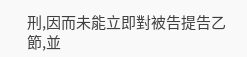刑,因而未能立即對被告提告乙節,並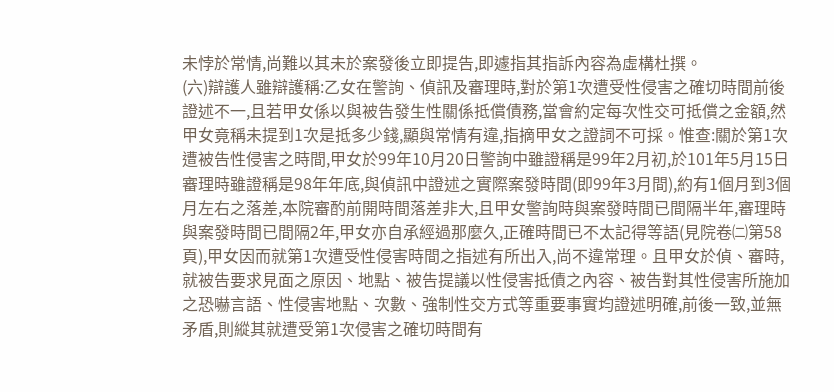未悖於常情,尚難以其未於案發後立即提告,即遽指其指訴內容為虛構杜撰。
(六)辯護人雖辯護稱:乙女在警詢、偵訊及審理時,對於第1次遭受性侵害之確切時間前後證述不一,且若甲女係以與被告發生性關係抵償債務,當會約定每次性交可抵償之金額,然甲女竟稱未提到1次是抵多少錢,顯與常情有違,指摘甲女之證詞不可採。惟查:關於第1次遭被告性侵害之時間,甲女於99年10月20日警詢中雖證稱是99年2月初,於101年5月15日審理時雖證稱是98年年底,與偵訊中證述之實際案發時間(即99年3月間),約有1個月到3個月左右之落差,本院審酌前開時間落差非大,且甲女警詢時與案發時間已間隔半年,審理時與案發時間已間隔2年,甲女亦自承經過那麼久,正確時間已不太記得等語(見院卷㈡第58頁),甲女因而就第1次遭受性侵害時間之指述有所出入,尚不違常理。且甲女於偵、審時,就被告要求見面之原因、地點、被告提議以性侵害抵債之內容、被告對其性侵害所施加之恐嚇言語、性侵害地點、次數、強制性交方式等重要事實均證述明確,前後一致,並無矛盾,則縱其就遭受第1次侵害之確切時間有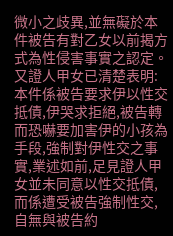微小之歧異,並無礙於本件被告有對乙女以前揭方式為性侵害事實之認定。又證人甲女已清楚表明:本件係被告要求伊以性交抵債,伊哭求拒絕,被告轉而恐嚇要加害伊的小孩為手段,強制對伊性交之事實,業述如前,足見證人甲女並未同意以性交抵債,而係遭受被告強制性交,自無與被告約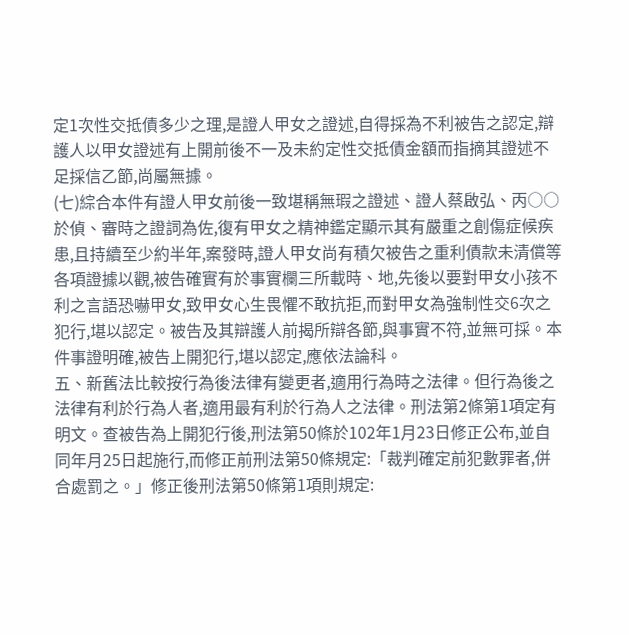定1次性交抵債多少之理,是證人甲女之證述,自得採為不利被告之認定,辯護人以甲女證述有上開前後不一及未約定性交抵債金額而指摘其證述不足採信乙節,尚屬無據。
(七)綜合本件有證人甲女前後一致堪稱無瑕之證述、證人蔡啟弘、丙○○於偵、審時之證詞為佐,復有甲女之精神鑑定顯示其有嚴重之創傷症候疾患,且持續至少約半年,案發時,證人甲女尚有積欠被告之重利債款未清償等各項證據以觀,被告確實有於事實欄三所載時、地,先後以要對甲女小孩不利之言語恐嚇甲女,致甲女心生畏懼不敢抗拒,而對甲女為強制性交6次之犯行,堪以認定。被告及其辯護人前揭所辯各節,與事實不符,並無可採。本件事證明確,被告上開犯行,堪以認定,應依法論科。
五、新舊法比較按行為後法律有變更者,適用行為時之法律。但行為後之法律有利於行為人者,適用最有利於行為人之法律。刑法第2條第1項定有明文。查被告為上開犯行後,刑法第50條於102年1月23日修正公布,並自同年月25日起施行,而修正前刑法第50條規定:「裁判確定前犯數罪者,併合處罰之。」修正後刑法第50條第1項則規定: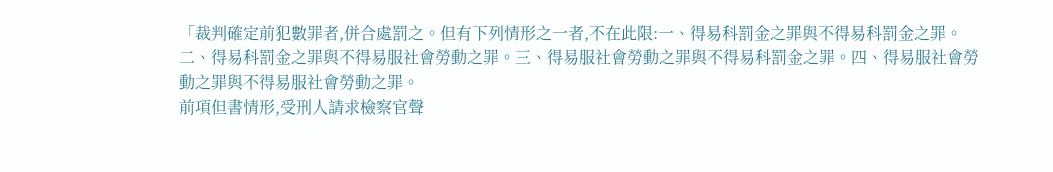「裁判確定前犯數罪者,併合處罰之。但有下列情形之一者,不在此限:一、得易科罰金之罪與不得易科罰金之罪。二、得易科罰金之罪與不得易服社會勞動之罪。三、得易服社會勞動之罪與不得易科罰金之罪。四、得易服社會勞動之罪與不得易服社會勞動之罪。
前項但書情形,受刑人請求檢察官聲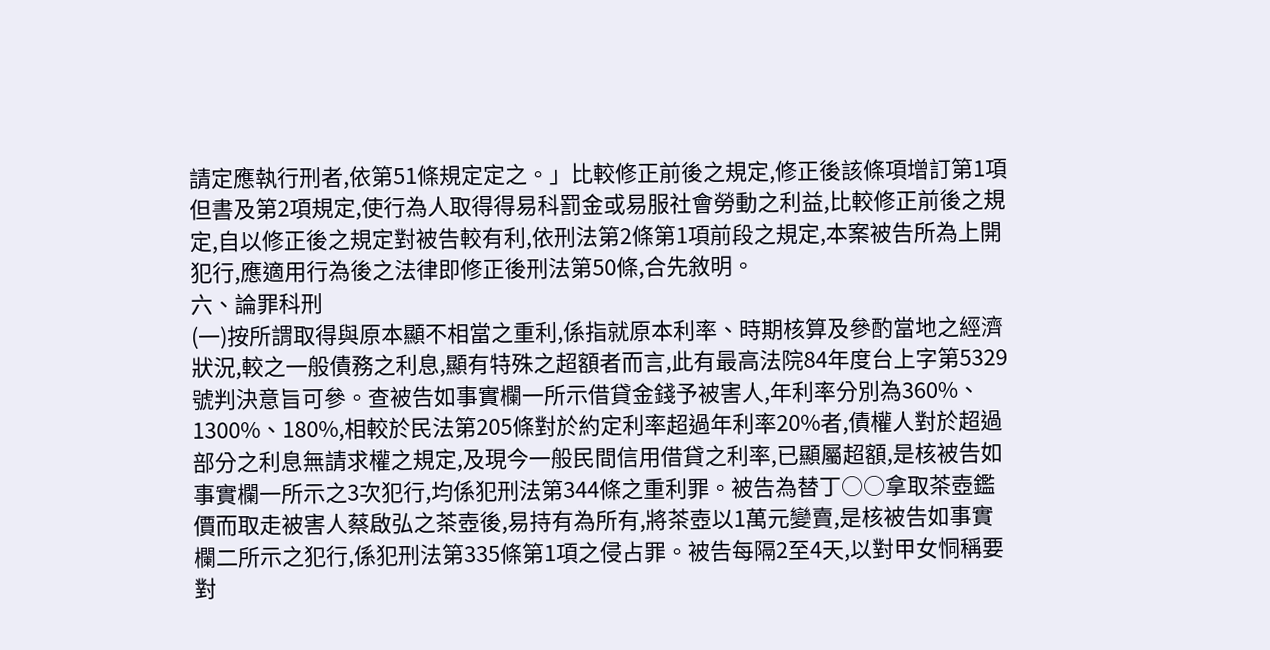請定應執行刑者,依第51條規定定之。」比較修正前後之規定,修正後該條項增訂第1項但書及第2項規定,使行為人取得得易科罰金或易服社會勞動之利益,比較修正前後之規定,自以修正後之規定對被告較有利,依刑法第2條第1項前段之規定,本案被告所為上開犯行,應適用行為後之法律即修正後刑法第50條,合先敘明。
六、論罪科刑
(一)按所謂取得與原本顯不相當之重利,係指就原本利率、時期核算及參酌當地之經濟狀況,較之一般債務之利息,顯有特殊之超額者而言,此有最高法院84年度台上字第5329號判決意旨可參。查被告如事實欄一所示借貸金錢予被害人,年利率分別為360%、1300%、180%,相較於民法第205條對於約定利率超過年利率20%者,債權人對於超過部分之利息無請求權之規定,及現今一般民間信用借貸之利率,已顯屬超額,是核被告如事實欄一所示之3次犯行,均係犯刑法第344條之重利罪。被告為替丁○○拿取茶壺鑑價而取走被害人蔡啟弘之茶壺後,易持有為所有,將茶壺以1萬元變賣,是核被告如事實欄二所示之犯行,係犯刑法第335條第1項之侵占罪。被告每隔2至4天,以對甲女恫稱要對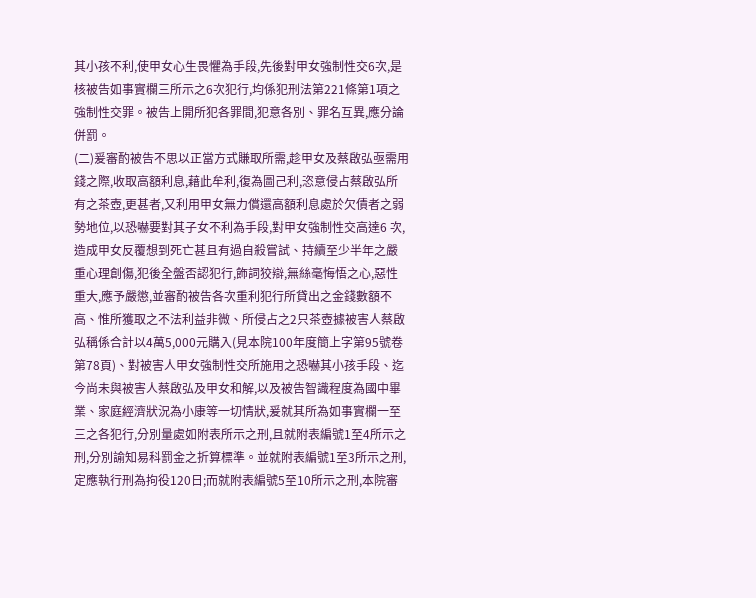其小孩不利,使甲女心生畏懼為手段,先後對甲女強制性交6次,是核被告如事實欄三所示之6次犯行,均係犯刑法第221條第1項之強制性交罪。被告上開所犯各罪間,犯意各別、罪名互異,應分論併罰。
(二)爰審酌被告不思以正當方式賺取所需,趁甲女及蔡啟弘亟需用錢之際,收取高額利息,藉此牟利,復為圖己利,恣意侵占蔡啟弘所有之茶壺,更甚者,又利用甲女無力償還高額利息處於欠債者之弱勢地位,以恐嚇要對其子女不利為手段,對甲女強制性交高達6 次,造成甲女反覆想到死亡甚且有過自殺嘗試、持續至少半年之嚴重心理創傷,犯後全盤否認犯行,飾詞狡辯,無絲毫悔悟之心,惡性重大,應予嚴懲,並審酌被告各次重利犯行所貸出之金錢數額不高、惟所獲取之不法利益非微、所侵占之2只茶壺據被害人蔡啟弘稱係合計以4萬5,000元購入(見本院100年度簡上字第95號卷第78頁)、對被害人甲女強制性交所施用之恐嚇其小孩手段、迄今尚未與被害人蔡啟弘及甲女和解,以及被告智識程度為國中畢業、家庭經濟狀況為小康等一切情狀,爰就其所為如事實欄一至三之各犯行,分別量處如附表所示之刑,且就附表編號1至4所示之刑,分別諭知易科罰金之折算標準。並就附表編號1至3所示之刑,定應執行刑為拘役120日;而就附表編號5至10所示之刑,本院審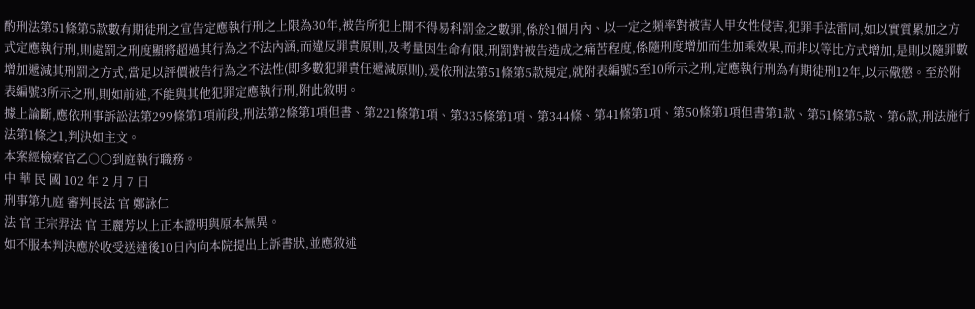酌刑法第51條第5款數有期徒刑之宣告定應執行刑之上限為30年,被告所犯上開不得易科罰金之數罪,係於1個月內、以一定之頻率對被害人甲女性侵害,犯罪手法雷同,如以實質累加之方式定應執行刑,則處罰之刑度顯將超過其行為之不法內涵,而違反罪責原則,及考量因生命有限,刑罰對被告造成之痛苦程度,係隨刑度增加而生加乘效果,而非以等比方式增加,是則以隨罪數增加遞減其刑罰之方式,當足以評價被告行為之不法性(即多數犯罪責任遞減原則),爰依刑法第51條第5款規定,就附表編號5至10所示之刑,定應執行刑為有期徒刑12年,以示儆懲。至於附表編號3所示之刑,則如前述,不能與其他犯罪定應執行刑,附此敘明。
據上論斷,應依刑事訴訟法第299條第1項前段,刑法第2條第1項但書、第221條第1項、第335條第1項、第344條、第41條第1項、第50條第1項但書第1款、第51條第5款、第6款,刑法施行法第1條之1,判決如主文。
本案經檢察官乙○○到庭執行職務。
中 華 民 國 102 年 2 月 7 日
刑事第九庭 審判長法 官 鄭詠仁
法 官 王宗羿法 官 王麗芳以上正本證明與原本無異。
如不服本判決應於收受送達後10日內向本院提出上訴書狀,並應敘述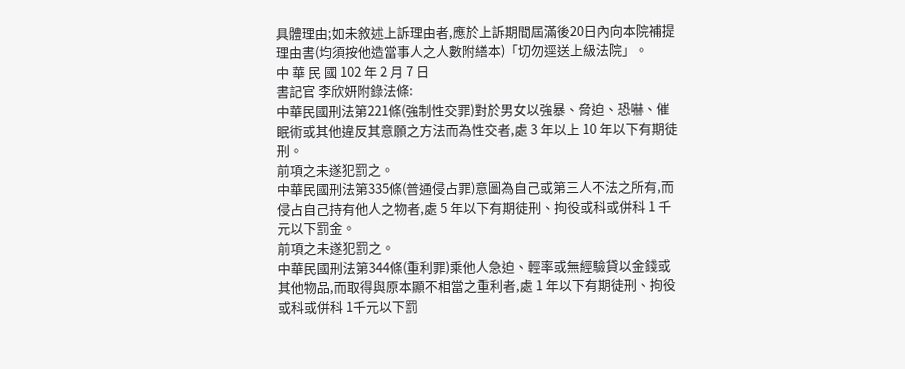具體理由;如未敘述上訴理由者,應於上訴期間屆滿後20日內向本院補提理由書(均須按他造當事人之人數附繕本)「切勿逕送上級法院」。
中 華 民 國 102 年 2 月 7 日
書記官 李欣妍附錄法條:
中華民國刑法第221條(強制性交罪)對於男女以強暴、脅迫、恐嚇、催眠術或其他違反其意願之方法而為性交者,處 3 年以上 10 年以下有期徒刑。
前項之未遂犯罰之。
中華民國刑法第335條(普通侵占罪)意圖為自己或第三人不法之所有,而侵占自己持有他人之物者,處 5 年以下有期徒刑、拘役或科或併科 1 千元以下罰金。
前項之未遂犯罰之。
中華民國刑法第344條(重利罪)乘他人急迫、輕率或無經驗貸以金錢或其他物品,而取得與原本顯不相當之重利者,處 1 年以下有期徒刑、拘役或科或併科 1千元以下罰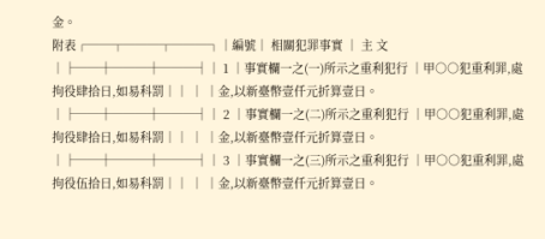金。
附表┌──┬───┬───┐│編號│ 相關犯罪事實 │ 主 文 │├──┼───┼───┤│ 1 │事實欄一之(一)所示之重利犯行 │甲○○犯重利罪,處拘役肆拾日,如易科罰││ │ │金,以新臺幣壹仟元折算壹日。 │├──┼───┼───┤│ 2 │事實欄一之(二)所示之重利犯行 │甲○○犯重利罪,處拘役肆拾日,如易科罰││ │ │金,以新臺幣壹仟元折算壹日。 │├──┼───┼───┤│ 3 │事實欄一之(三)所示之重利犯行 │甲○○犯重利罪,處拘役伍拾日,如易科罰││ │ │金,以新臺幣壹仟元折算壹日。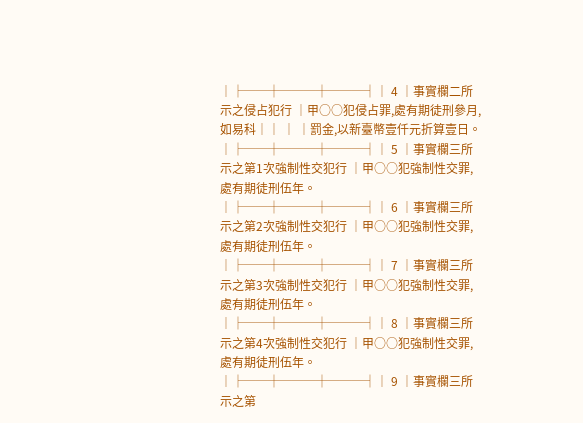│├──┼───┼───┤│ 4 │事實欄二所示之侵占犯行 │甲○○犯侵占罪,處有期徒刑參月,如易科││ │ │罰金,以新臺幣壹仟元折算壹日。 │├──┼───┼───┤│ 5 │事實欄三所示之第1次強制性交犯行 │甲○○犯強制性交罪,處有期徒刑伍年。 │├──┼───┼───┤│ 6 │事實欄三所示之第2次強制性交犯行 │甲○○犯強制性交罪,處有期徒刑伍年。 │├──┼───┼───┤│ 7 │事實欄三所示之第3次強制性交犯行 │甲○○犯強制性交罪,處有期徒刑伍年。 │├──┼───┼───┤│ 8 │事實欄三所示之第4次強制性交犯行 │甲○○犯強制性交罪,處有期徒刑伍年。 │├──┼───┼───┤│ 9 │事實欄三所示之第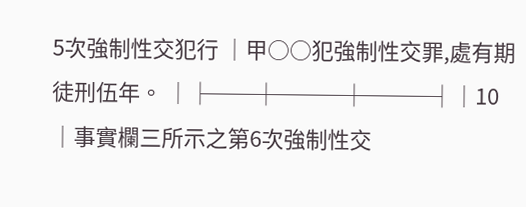5次強制性交犯行 │甲○○犯強制性交罪,處有期徒刑伍年。 │├──┼───┼───┤│10 │事實欄三所示之第6次強制性交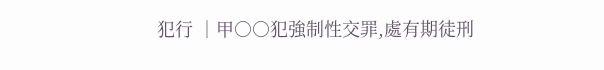犯行 │甲○○犯強制性交罪,處有期徒刑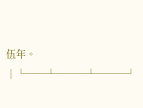伍年。 │└──┴───┴───┘